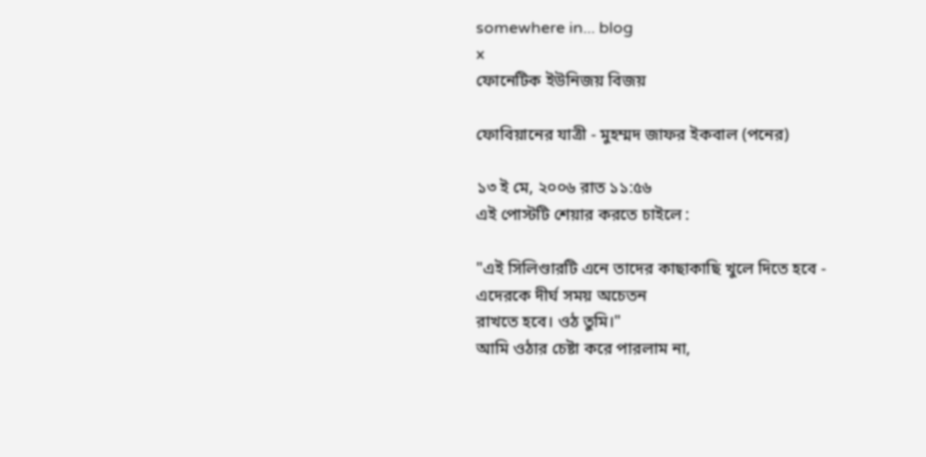somewhere in... blog
x
ফোনেটিক ইউনিজয় বিজয়

ফোবিয়ানের যাত্রী - মুহম্মদ জাফর ইকবাল (পনের)

১৩ ই মে, ২০০৬ রাত ১১:৫৬
এই পোস্টটি শেয়ার করতে চাইলে :

"এই সিলিণ্ডারটি এনে তাদের কাছাকাছি খুলে দিতে হবে - এদেরকে দীর্ঘ সময় অচেতন
রাখতে হবে। ওঠ তুমি।"
আমি ওঠার চেষ্টা করে পারলাম না,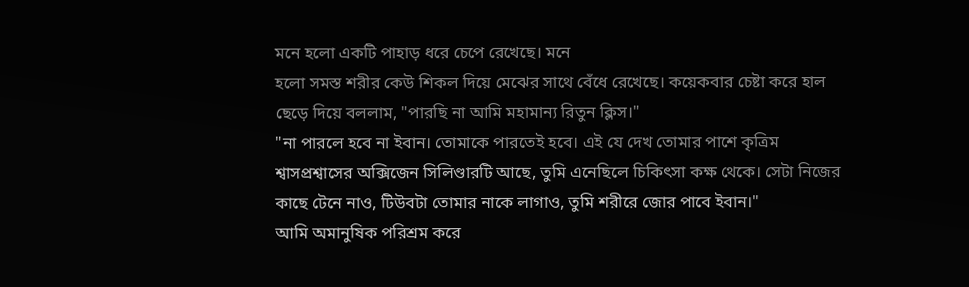মনে হলো একটি পাহাড় ধরে চেপে রেখেছে। মনে
হলো সমস্ত শরীর কেউ শিকল দিয়ে মেঝের সাথে বেঁধে রেখেছে। কয়েকবার চেষ্টা করে হাল
ছেড়ে দিয়ে বললাম, "পারছি না আমি মহামান্য রিতুন ক্লিস।"
"না পারলে হবে না ইবান। তোমাকে পারতেই হবে। এই যে দেখ তোমার পাশে কৃত্রিম
শ্বাসপ্রশ্বাসের অক্সিজেন সিলিণ্ডারটি আছে, তুমি এনেছিলে চিকিৎসা কক্ষ থেকে। সেটা নিজের
কাছে টেনে নাও, টিউবটা তোমার নাকে লাগাও, তুমি শরীরে জোর পাবে ইবান।"
আমি অমানুষিক পরিশ্রম করে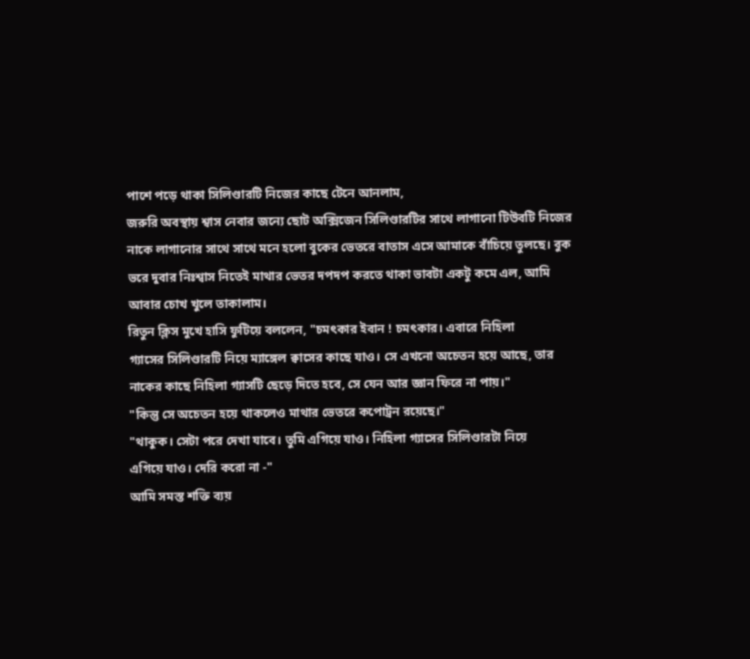পাশে পড়ে থাকা সিলিণ্ডারটি নিজের কাছে টেনে আনলাম,
জরুরি অবস্থায় শ্বাস নেবার জন্যে ছোট অক্সিজেন সিলিণ্ডারটির সাথে লাগানো টিউবটি নিজের
নাকে লাগানোর সাথে সাথে মনে হলো বুকের ভেতরে বাতাস এসে আমাকে বাঁচিয়ে তুলছে। বুক
ভরে দুবার নিঃশ্বাস নিতেই মাথার ভেতর দপদপ করতে থাকা ভাবটা একটু কমে এল, আমি
আবার চোখ খুলে তাকালাম।
রিতুন ক্লিস মুখে হাসি ফুটিয়ে বললেন, "চমৎকার ইবান ! চমৎকার। এবারে নিহিলা
গ্যাসের সিলিণ্ডারটি নিয়ে ম্যাঙ্গেল ক্বাসের কাছে যাও। সে এখনো অচেতন হয়ে আছে, তার
নাকের কাছে নিহিলা গ্যাসটি ছেড়ে দিতে হবে, সে যেন আর জ্ঞান ফিরে না পায়।"
"কিন্তু সে অচেতন হয়ে থাকলেও মাথার ভেতরে কপোট্রন রয়েছে।"
"থাকুক। সেটা পরে দেখা যাবে। তুমি এগিয়ে যাও। নিহিলা গ্যাসের সিলিণ্ডারটা নিয়ে
এগিয়ে যাও। দেরি করো না -"
আমি সমস্ত শক্তি ব্যয়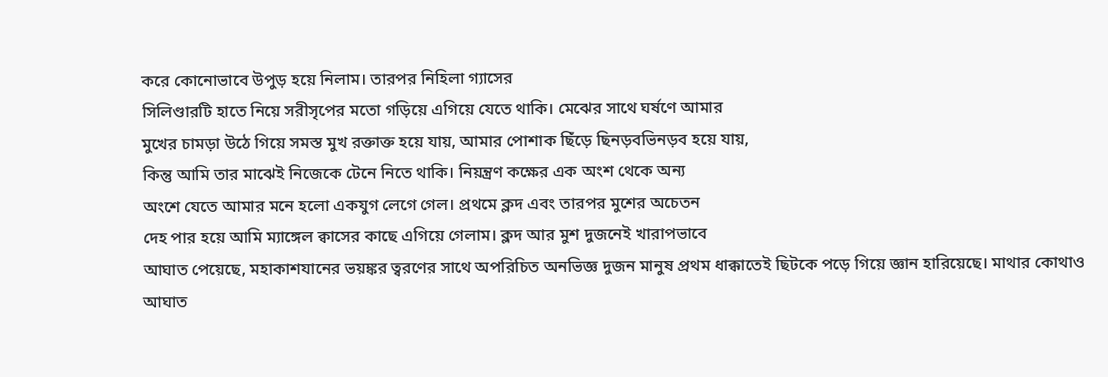করে কোনোভাবে উপুড় হয়ে নিলাম। তারপর নিহিলা গ্যাসের
সিলিণ্ডারটি হাতে নিয়ে সরীসৃপের মতো গড়িয়ে এগিয়ে যেতে থাকি। মেঝের সাথে ঘর্ষণে আমার
মুখের চামড়া উঠে গিয়ে সমস্ত মুখ রক্তাক্ত হয়ে যায়, আমার পোশাক ছিঁড়ে ছিনড়বভিনড়ব হয়ে যায়,
কিন্তু আমি তার মাঝেই নিজেকে টেনে নিতে থাকি। নিয়ন্ত্রণ কক্ষের এক অংশ থেকে অন্য
অংশে যেতে আমার মনে হলো একযুগ লেগে গেল। প্রথমে ক্লদ এবং তারপর মুশের অচেতন
দেহ পার হয়ে আমি ম্যাঙ্গেল ক্বাসের কাছে এগিয়ে গেলাম। ক্লদ আর মুশ দুজনেই খারাপভাবে
আঘাত পেয়েছে, মহাকাশযানের ভয়ঙ্কর ত্বরণের সাথে অপরিচিত অনভিজ্ঞ দুজন মানুষ প্রথম ধাক্কাতেই ছিটকে পড়ে গিয়ে জ্ঞান হারিয়েছে। মাথার কোথাও আঘাত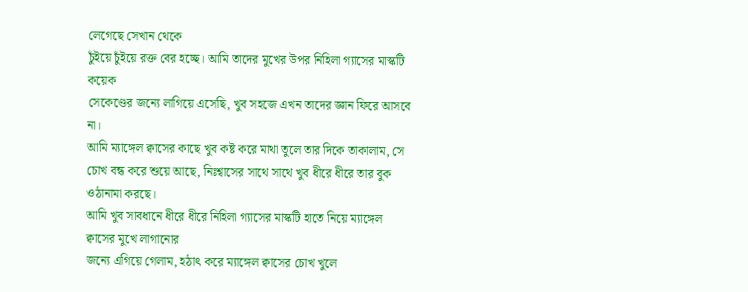লেগেছে সেখান থেকে
চুঁইয়ে চুঁইয়ে রক্ত বের হচ্ছে। আমি তাদের মুখের উপর নিহিলা গ্যাসের মাস্কটি কয়েক
সেকেণ্ডের জন্যে লাগিয়ে এসেছি, খুব সহজে এখন তাদের জ্ঞান ফিরে আসবে না।
আমি ম্যাঙ্গেল ক্বাসের কাছে খুব কষ্ট করে মাথা তুলে তার দিকে তাকালাম, সে
চোখ বন্ধ করে শুয়ে আছে, নিঃশ্বাসের সাথে সাথে খুব ধীরে ধীরে তার বুক ওঠানামা করছে।
আমি খুব সাবধানে ধীরে ধীরে নিহিলা গ্যাসের মাস্কটি হাতে নিয়ে ম্যাঙ্গেল ক্বাসের মুখে লাগানোর
জন্যে এগিয়ে গেলাম, হঠাৎ করে ম্যাঙ্গেল ক্বাসের চোখ খুলে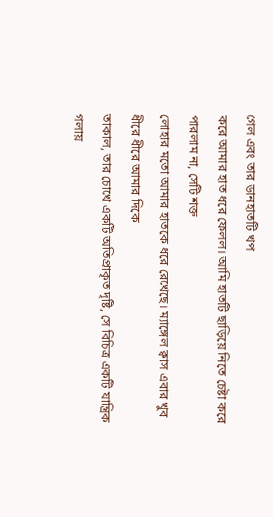গেল এবং তার ডানহাতটি খপ
করে আমার হাত ধরে ফেলল। আমি হাতটি ছাড়িয়ে নিতে চেষ্টা করে পারলাম না, সেটি শক্ত
লোহার মতো আমার হাতকে ধরে রেখেছে। ম্যাঙ্গেল ক্বাস এবার খুব ধীরে ধীরে আমার দিকে
তাকাল, তার চোখে একটি অতিপ্রাকৃত দৃষ্টি, সে বিচিত্র একটি যান্ত্রিক গলায়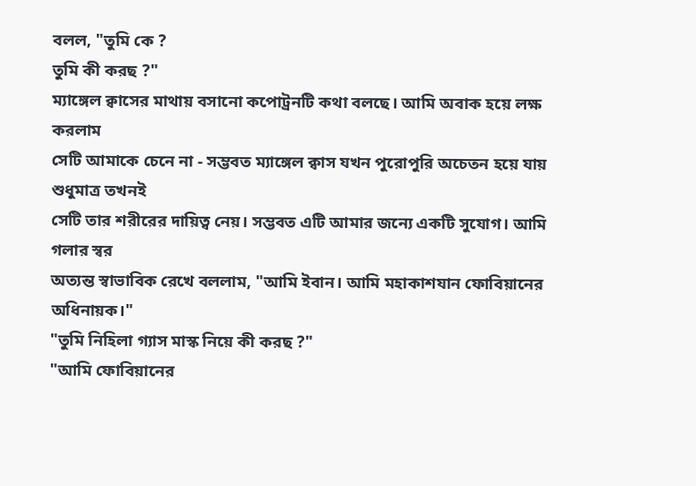বলল, "তুমি কে ?
তুমি কী করছ ?"
ম্যাঙ্গেল ক্বাসের মাথায় বসানো কপোট্রনটি কথা বলছে। আমি অবাক হয়ে লক্ষ করলাম
সেটি আমাকে চেনে না - সম্ভবত ম্যাঙ্গেল ক্বাস যখন পুরোপুরি অচেতন হয়ে যায় শুধুমাত্র তখনই
সেটি তার শরীরের দায়িত্ব নেয়। সম্ভবত এটি আমার জন্যে একটি সুযোগ। আমি গলার স্বর
অত্যন্ত স্বাভাবিক রেখে বললাম, "আমি ইবান। আমি মহাকাশযান ফোবিয়ানের অধিনায়ক।"
"তুমি নিহিলা গ্যাস মাস্ক নিয়ে কী করছ ?"
"আমি ফোবিয়ানের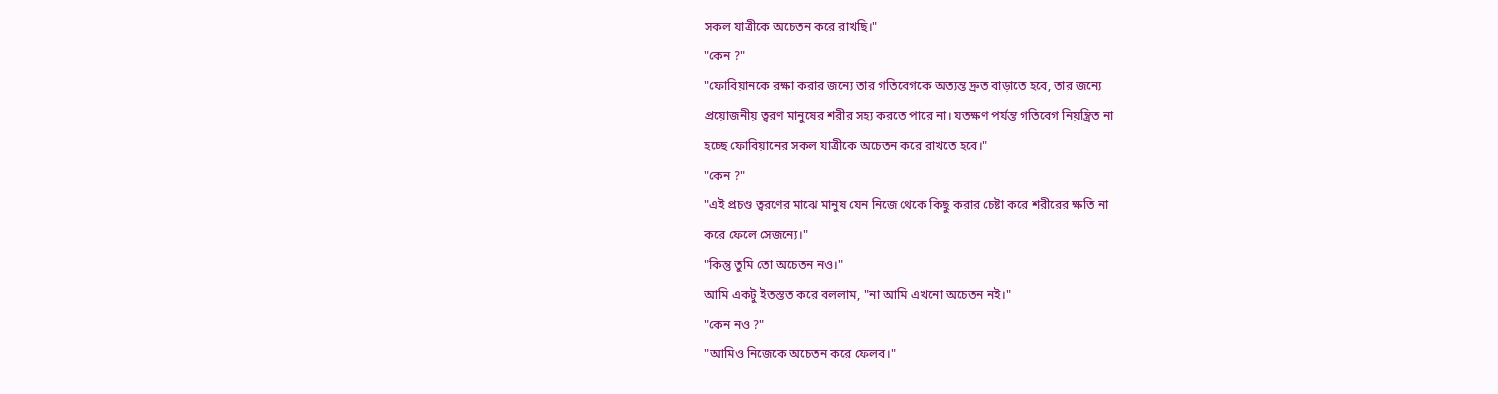সকল যাত্রীকে অচেতন করে রাখছি।"
"কেন ?"
"ফোবিয়ানকে রক্ষা করার জন্যে তার গতিবেগকে অত্যন্ত দ্রুত বাড়াতে হবে, তার জন্যে
প্রয়োজনীয় ত্বরণ মানুষের শরীর সহ্য করতে পারে না। যতক্ষণ পর্যন্ত গতিবেগ নিয়ন্ত্রিত না
হচ্ছে ফোবিয়ানের সকল যাত্রীকে অচেতন করে রাখতে হবে।"
"কেন ?"
"এই প্রচণ্ড ত্বরণের মাঝে মানুষ যেন নিজে থেকে কিছু করার চেষ্টা করে শরীরের ক্ষতি না
করে ফেলে সেজন্যে।"
"কিন্তু তুমি তো অচেতন নও।"
আমি একটু ইতস্তত করে বললাম, "না আমি এখনো অচেতন নই।"
"কেন নও ?"
"আমিও নিজেকে অচেতন করে ফেলব।"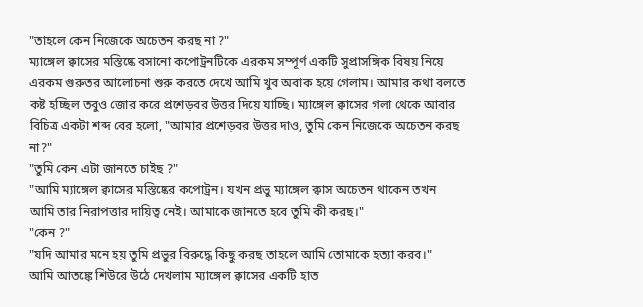"তাহলে কেন নিজেকে অচেতন করছ না ?"
ম্যাঙ্গেল ক্বাসের মস্তিষ্কে বসানো কপোট্রনটিকে এরকম সম্পূর্ণ একটি সুপ্রাসঙ্গিক বিষয় নিয়ে
এরকম গুরুতর আলোচনা শুরু করতে দেখে আমি খুব অবাক হয়ে গেলাম। আমার কথা বলতে
কষ্ট হচ্ছিল তবুও জোর করে প্রশেড়বর উত্তর দিয়ে যাচ্ছি। ম্যাঙ্গেল ক্বাসের গলা থেকে আবার
বিচিত্র একটা শব্দ বের হলো, "আমার প্রশেড়বর উত্তর দাও, তুমি কেন নিজেকে অচেতন করছ
না?"
"তুমি কেন এটা জানতে চাইছ ?"
"আমি ম্যাঙ্গেল ক্বাসের মস্তিষ্কের কপোট্রন। যখন প্রভু ম্যাঙ্গেল ক্বাস অচেতন থাকেন তখন
আমি তার নিরাপত্তার দায়িত্ব নেই। আমাকে জানতে হবে তুমি কী করছ।"
"কেন ?"
"যদি আমার মনে হয় তুমি প্রভুর বিরুদ্ধে কিছু করছ তাহলে আমি তোমাকে হত্যা করব।"
আমি আতঙ্কে শিউরে উঠে দেখলাম ম্যাঙ্গেল ক্বাসের একটি হাত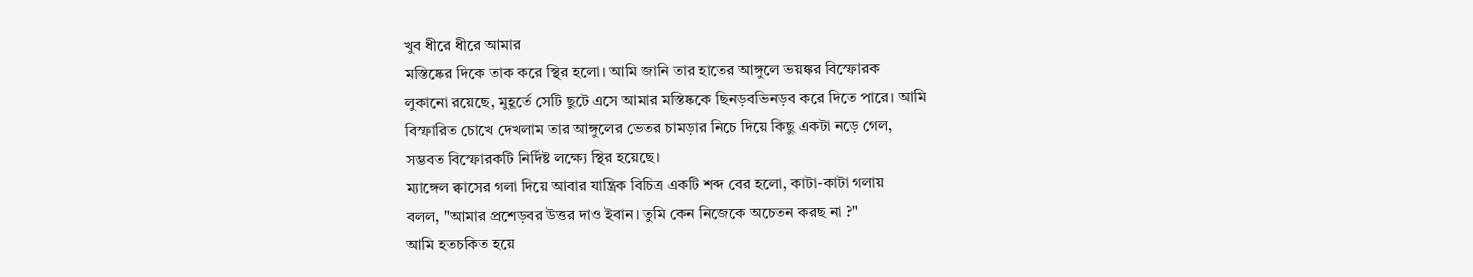খুব ধীরে ধীরে আমার
মস্তিষ্কের দিকে তাক করে স্থির হলো। আমি জানি তার হাতের আঙ্গুলে ভয়ঙ্কর বিস্ফোরক
লুকানো রয়েছে, মুহূর্তে সেটি ছুটে এসে আমার মস্তিষ্ককে ছিনড়বভিনড়ব করে দিতে পারে। আমি
বিস্ফারিত চোখে দেখলাম তার আঙ্গুলের ভেতর চামড়ার নিচে দিয়ে কিছু একটা নড়ে গেল,
সম্ভবত বিস্ফোরকটি নির্দিষ্ট লক্ষ্যে স্থির হয়েছে।
ম্যাঙ্গেল ক্বাসের গলা দিয়ে আবার যান্ত্রিক বিচিত্র একটি শব্দ বের হলো, কাটা-কাটা গলায়
বলল, "আমার প্রশেড়বর উত্তর দাও ইবান। তুমি কেন নিজেকে অচেতন করছ না ?"
আমি হতচকিত হয়ে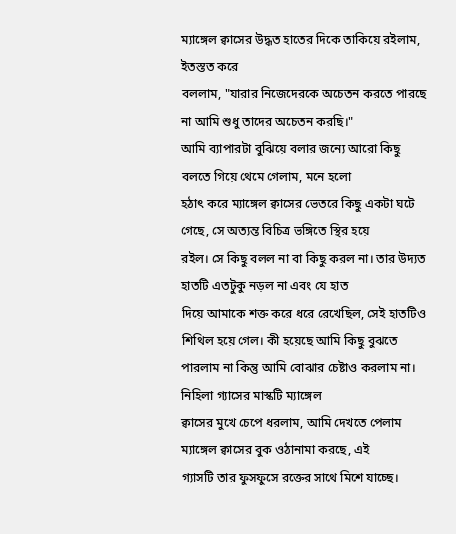ম্যাঙ্গেল ক্বাসের উদ্ধত হাতের দিকে তাকিয়ে রইলাম, ইতস্তত করে
বললাম, "যারার নিজেদেরকে অচেতন করতে পারছে না আমি শুধু তাদের অচেতন করছি।"
আমি ব্যাপারটা বুঝিয়ে বলার জন্যে আরো কিছু বলতে গিয়ে থেমে গেলাম, মনে হলো
হঠাৎ করে ম্যাঙ্গেল ক্বাসের ভেতরে কিছু একটা ঘটে গেছে, সে অত্যন্ত বিচিত্র ভঙ্গিতে স্থির হয়ে
রইল। সে কিছু বলল না বা কিছু করল না। তার উদ্যত হাতটি এতটুকু নড়ল না এবং যে হাত
দিয়ে আমাকে শক্ত করে ধরে রেখেছিল, সেই হাতটিও শিথিল হয়ে গেল। কী হয়েছে আমি কিছু বুঝতে পারলাম না কিন্তু আমি বোঝার চেষ্টাও করলাম না। নিহিলা গ্যাসের মাস্কটি ম্যাঙ্গেল
ক্বাসের মুখে চেপে ধরলাম, আমি দেখতে পেলাম ম্যাঙ্গেল ক্বাসের বুক ওঠানামা করছে, এই
গ্যাসটি তার ফুসফুসে রক্তের সাথে মিশে যাচ্ছে।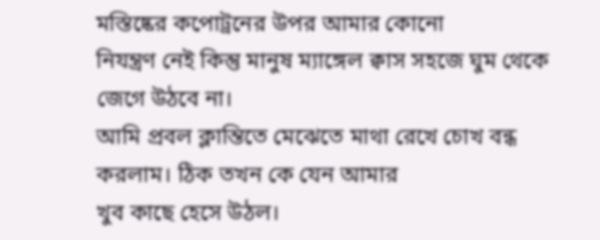মস্তিষ্কের কপোট্রনের উপর আমার কোনো
নিযন্ত্রণ নেই কিন্তু মানুষ ম্যাঙ্গেল ক্বাস সহজে ঘুম থেকে জেগে উঠবে না।
আমি প্রবল ক্লান্তিতে মেঝেতে মাথা রেখে চোখ বন্ধ করলাম। ঠিক তখন কে যেন আমার
খুব কাছে হেসে উঠল।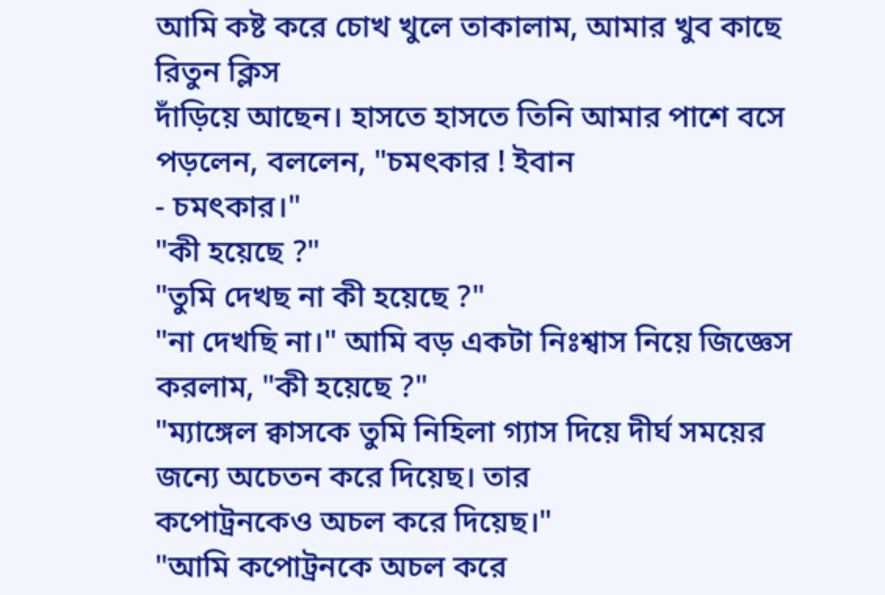আমি কষ্ট করে চোখ খুলে তাকালাম, আমার খুব কাছে রিতুন ক্লিস
দাঁড়িয়ে আছেন। হাসতে হাসতে তিনি আমার পাশে বসে পড়লেন, বললেন, "চমৎকার ! ইবান
- চমৎকার।"
"কী হয়েছে ?"
"তুমি দেখছ না কী হয়েছে ?"
"না দেখছি না।" আমি বড় একটা নিঃশ্বাস নিয়ে জিজ্ঞেস করলাম, "কী হয়েছে ?"
"ম্যাঙ্গেল ক্বাসকে তুমি নিহিলা গ্যাস দিয়ে দীর্ঘ সময়ের জন্যে অচেতন করে দিয়েছ। তার
কপোট্রনকেও অচল করে দিয়েছ।"
"আমি কপোট্রনকে অচল করে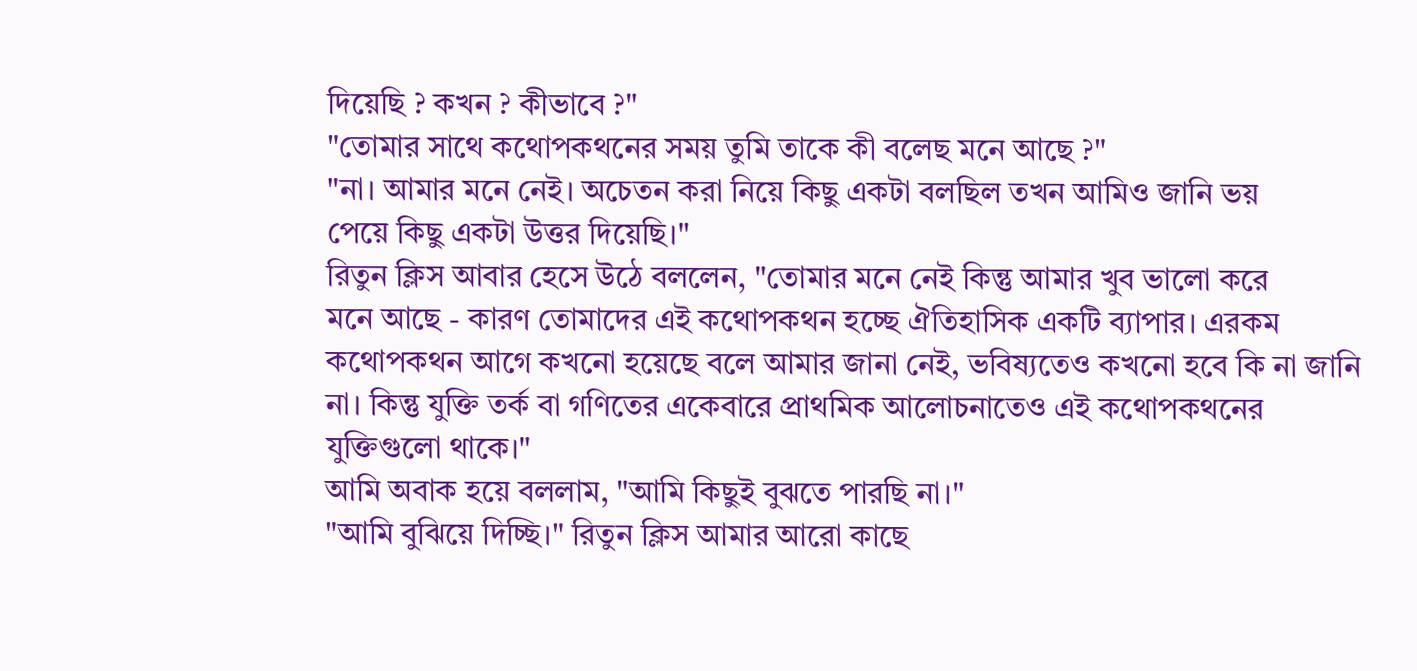দিয়েছি ? কখন ? কীভাবে ?"
"তোমার সাথে কথোপকথনের সময় তুমি তাকে কী বলেছ মনে আছে ?"
"না। আমার মনে নেই। অচেতন করা নিয়ে কিছু একটা বলছিল তখন আমিও জানি ভয়
পেয়ে কিছু একটা উত্তর দিয়েছি।"
রিতুন ক্লিস আবার হেসে উঠে বললেন, "তোমার মনে নেই কিন্তু আমার খুব ভালো করে
মনে আছে - কারণ তোমাদের এই কথোপকথন হচ্ছে ঐতিহাসিক একটি ব্যাপার। এরকম
কথোপকথন আগে কখনো হয়েছে বলে আমার জানা নেই, ভবিষ্যতেও কখনো হবে কি না জানি
না। কিন্তু যুক্তি তর্ক বা গণিতের একেবারে প্রাথমিক আলোচনাতেও এই কথোপকথনের
যুক্তিগুলো থাকে।"
আমি অবাক হয়ে বললাম, "আমি কিছুই বুঝতে পারছি না।"
"আমি বুঝিয়ে দিচ্ছি।" রিতুন ক্লিস আমার আরো কাছে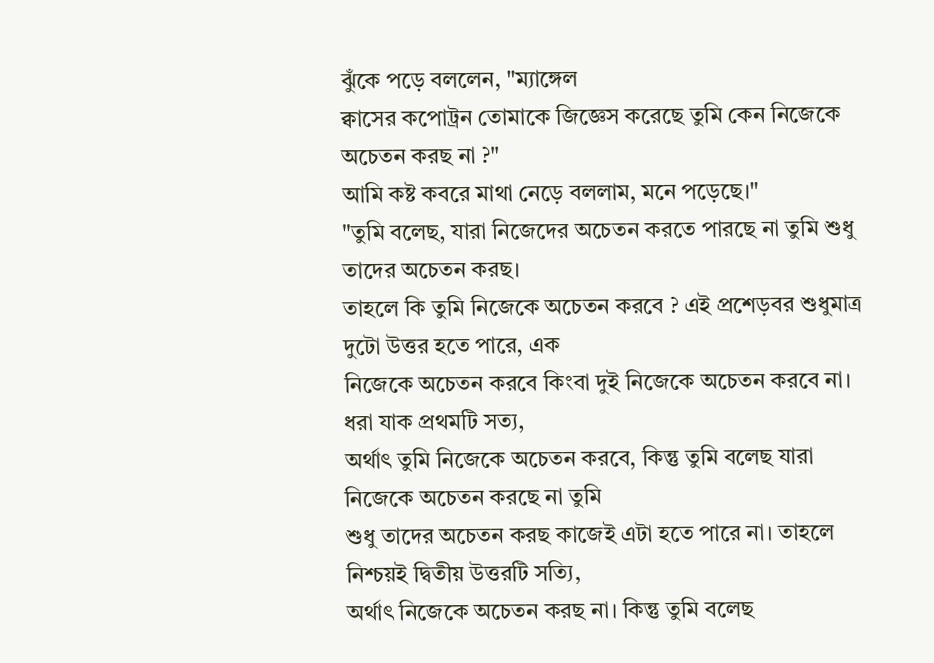ঝুঁকে পড়ে বললেন, "ম্যাঙ্গেল
ক্বাসের কপোট্রন তোমাকে জিজ্ঞেস করেছে তুমি কেন নিজেকে অচেতন করছ না ?"
আমি কষ্ট কবরে মাথা নেড়ে বললাম, মনে পড়েছে।"
"তুমি বলেছ, যারা নিজেদের অচেতন করতে পারছে না তুমি শুধু তাদের অচেতন করছ।
তাহলে কি তুমি নিজেকে অচেতন করবে ? এই প্রশেড়বর শুধুমাত্র দুটো উত্তর হতে পারে, এক
নিজেকে অচেতন করবে কিংবা দুই নিজেকে অচেতন করবে না। ধরা যাক প্রথমটি সত্য,
অর্থাৎ তুমি নিজেকে অচেতন করবে, কিন্তু তুমি বলেছ যারা নিজেকে অচেতন করছে না তুমি
শুধু তাদের অচেতন করছ কাজেই এটা হতে পারে না। তাহলে নিশ্চয়ই দ্বিতীয় উত্তরটি সত্যি,
অর্থাৎ নিজেকে অচেতন করছ না। কিন্তু তুমি বলেছ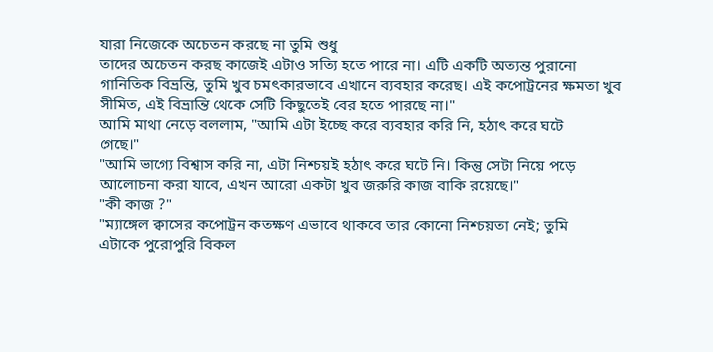যারা নিজেকে অচেতন করছে না তুমি শুধু
তাদের অচেতন করছ কাজেই এটাও সত্যি হতে পারে না। এটি একটি অত্যন্ত পুরানো
গানিতিক বিভ্রন্তি, তুমি খুব চমৎকারভাবে এখানে ব্যবহার করেছ। এই কপোট্রনের ক্ষমতা খুব
সীমিত, এই বিভ্রান্তি থেকে সেটি কিছুতেই বের হতে পারছে না।"
আমি মাথা নেড়ে বললাম, "আমি এটা ইচ্ছে করে ব্যবহার করি নি, হঠাৎ করে ঘটে
গেছে।"
"আমি ভাগ্যে বিশ্বাস করি না, এটা নিশ্চয়ই হঠাৎ করে ঘটে নি। কিন্তু সেটা নিয়ে পড়ে
আলোচনা করা যাবে, এখন আরো একটা খুব জরুরি কাজ বাকি রয়েছে।"
"কী কাজ ?"
"ম্যাঙ্গেল ক্বাসের কপোট্রন কতক্ষণ এভাবে থাকবে তার কোনো নিশ্চয়তা নেই; তুমি
এটাকে পুরোপুরি বিকল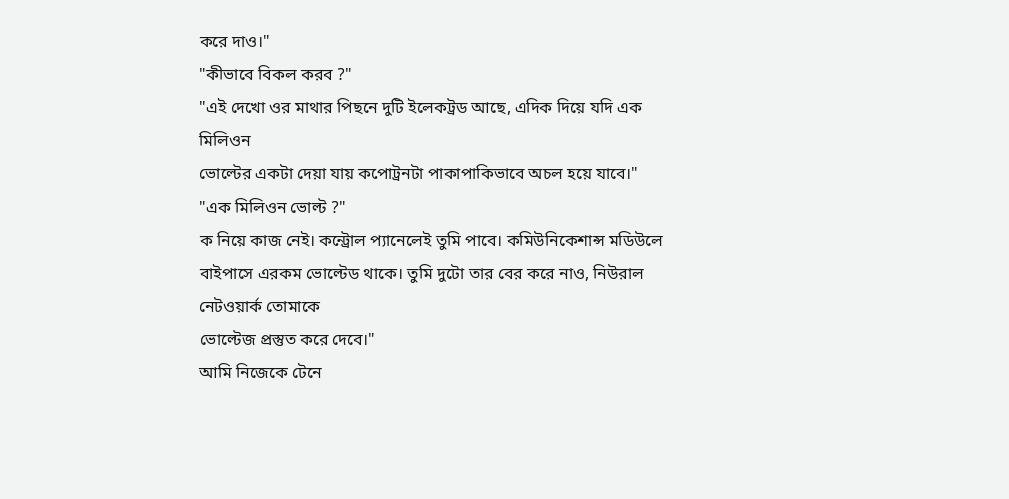করে দাও।"
"কীভাবে বিকল করব ?"
"এই দেখো ওর মাথার পিছনে দুটি ইলেকট্রড আছে, এদিক দিয়ে যদি এক মিলিওন
ভোল্টের একটা দেয়া যায় কপোট্রনটা পাকাপাকিভাবে অচল হয়ে যাবে।"
"এক মিলিওন ভোল্ট ?"
ক নিয়ে কাজ নেই। কন্ট্রোল প্যানেলেই তুমি পাবে। কমিউনিকেশান্স মডিউলে
বাইপাসে এরকম ভোল্টেড থাকে। তুমি দুটো তার বের করে নাও, নিউরাল নেটওয়ার্ক তোমাকে
ভোল্টেজ প্রস্তুত করে দেবে।"
আমি নিজেকে টেনে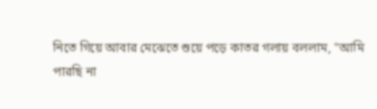নিতে গিয়ে আবার মেঝেতে শুয়ে পড়ে কাতর গলায় বললাম, "আমি
পারছি না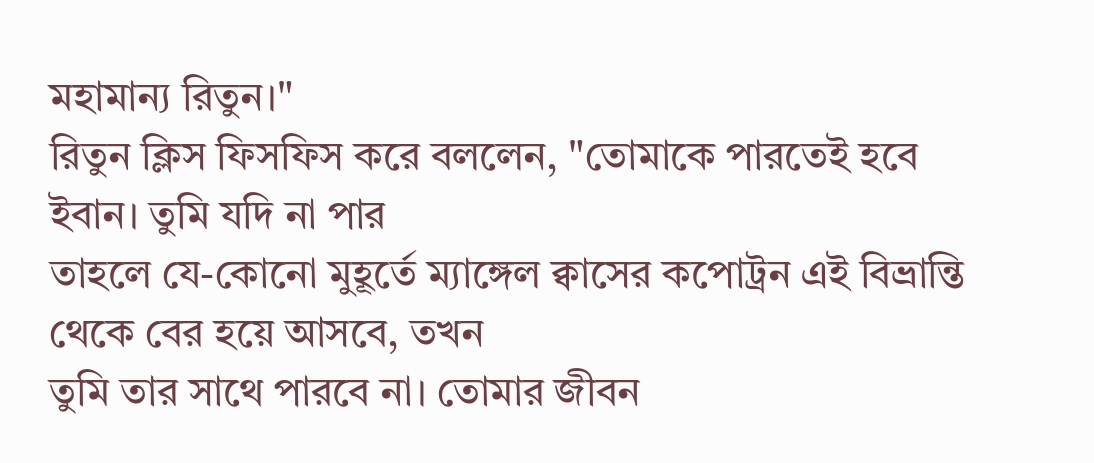মহামান্য রিতুন।"
রিতুন ক্লিস ফিসফিস করে বললেন, "তোমাকে পারতেই হবে ইবান। তুমি যদি না পার
তাহলে যে-কোনো মুহূর্তে ম্যাঙ্গেল ক্বাসের কপোট্রন এই বিভ্রান্তি থেকে বের হয়ে আসবে, তখন
তুমি তার সাথে পারবে না। তোমার জীবন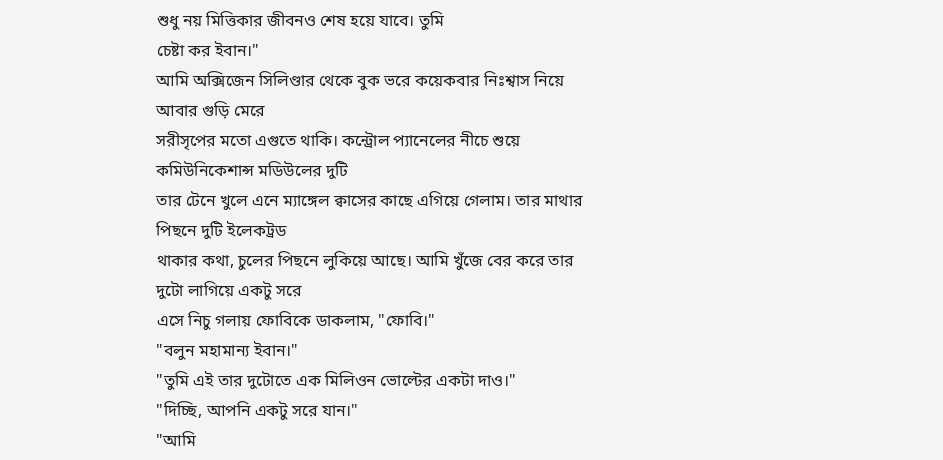শুধু নয় মিত্তিকার জীবনও শেষ হয়ে যাবে। তুমি
চেষ্টা কর ইবান।"
আমি অক্সিজেন সিলিণ্ডার থেকে বুক ভরে কয়েকবার নিঃশ্বাস নিয়ে আবার গুড়ি মেরে
সরীসৃপের মতো এগুতে থাকি। কন্ট্রোল প্যানেলের নীচে শুয়ে কমিউনিকেশান্স মডিউলের দুটি
তার টেনে খুলে এনে ম্যাঙ্গেল ক্বাসের কাছে এগিয়ে গেলাম। তার মাথার পিছনে দুটি ইলেকট্রড
থাকার কথা, চুলের পিছনে লুকিয়ে আছে। আমি খুঁজে বের করে তার দুটো লাগিয়ে একটু সরে
এসে নিচু গলায় ফোবিকে ডাকলাম, "ফোবি।"
"বলুন মহামান্য ইবান।"
"তুমি এই তার দুটোতে এক মিলিওন ভোল্টের একটা দাও।"
"দিচ্ছি, আপনি একটু সরে যান।"
"আমি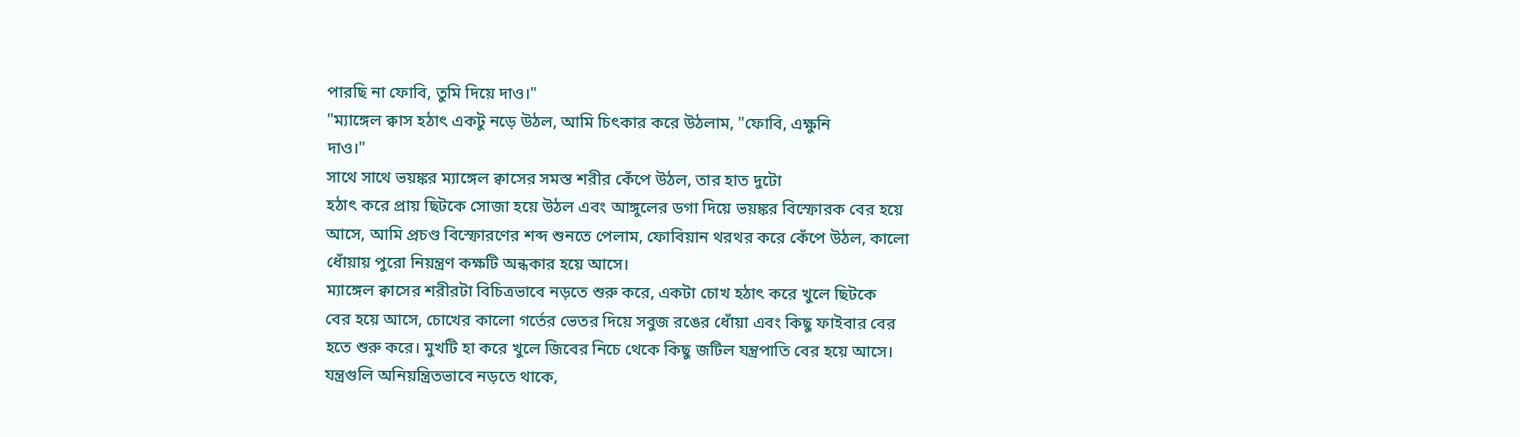পারছি না ফোবি, তুমি দিয়ে দাও।"
"ম্যাঙ্গেল ক্বাস হঠাৎ একটু নড়ে উঠল, আমি চিৎকার করে উঠলাম, "ফোবি, এক্ষুনি
দাও।"
সাথে সাথে ভয়ঙ্কর ম্যাঙ্গেল ক্বাসের সমস্ত শরীর কেঁপে উঠল, তার হাত দুটো
হঠাৎ করে প্রায় ছিটকে সোজা হয়ে উঠল এবং আঙ্গুলের ডগা দিয়ে ভয়ঙ্কর বিস্ফোরক বের হয়ে
আসে, আমি প্রচণ্ড বিস্ফোরণের শব্দ শুনতে পেলাম, ফোবিয়ান থরথর করে কেঁপে উঠল, কালো
ধোঁয়ায় পুরো নিয়ন্ত্রণ কক্ষটি অন্ধকার হয়ে আসে।
ম্যাঙ্গেল ক্বাসের শরীরটা বিচিত্রভাবে নড়তে শুরু করে, একটা চোখ হঠাৎ করে খুলে ছিটকে
বের হয়ে আসে, চোখের কালো গর্তের ভেতর দিয়ে সবুজ রঙের ধোঁয়া এবং কিছু ফাইবার বের
হতে শুরু করে। মুখটি হা করে খুলে জিবের নিচে থেকে কিছু জটিল যন্ত্রপাতি বের হয়ে আসে।
যন্ত্রগুলি অনিয়ন্ত্রিতভাবে নড়তে থাকে,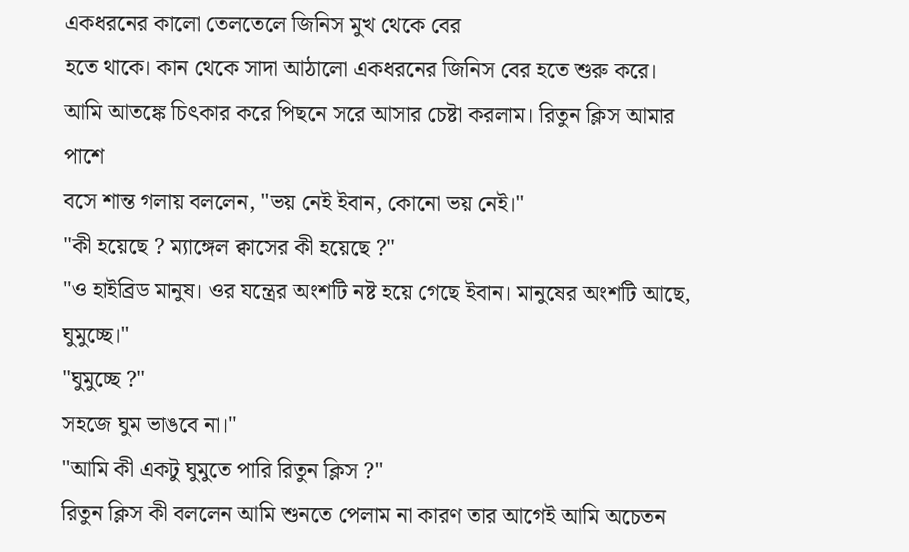একধরনের কালো তেলতেলে জিনিস মুখ থেকে বের
হতে থাকে। কান থেকে সাদা আঠালো একধরনের জিনিস বের হতে শুরু করে।
আমি আতঙ্কে চিৎকার করে পিছনে সরে আসার চেষ্টা করলাম। রিতুন ক্লিস আমার পাশে
বসে শান্ত গলায় বললেন, "ভয় নেই ইবান, কোনো ভয় নেই।"
"কী হয়েছে ? ম্যাঙ্গেল ক্বাসের কী হয়েছে ?"
"ও হাইব্রিড মানুষ। ওর যন্ত্রের অংশটি নষ্ট হয়ে গেছে ইবান। মানুষের অংশটি আছে,
ঘুমুচ্ছে।"
"ঘুমুচ্ছে ?"
সহজে ঘুম ভাঙবে না।"
"আমি কী একটু ঘুমুতে পারি রিতুন ক্লিস ?"
রিতুন ক্লিস কী বললেন আমি শুনতে পেলাম না কারণ তার আগেই আমি অচেতন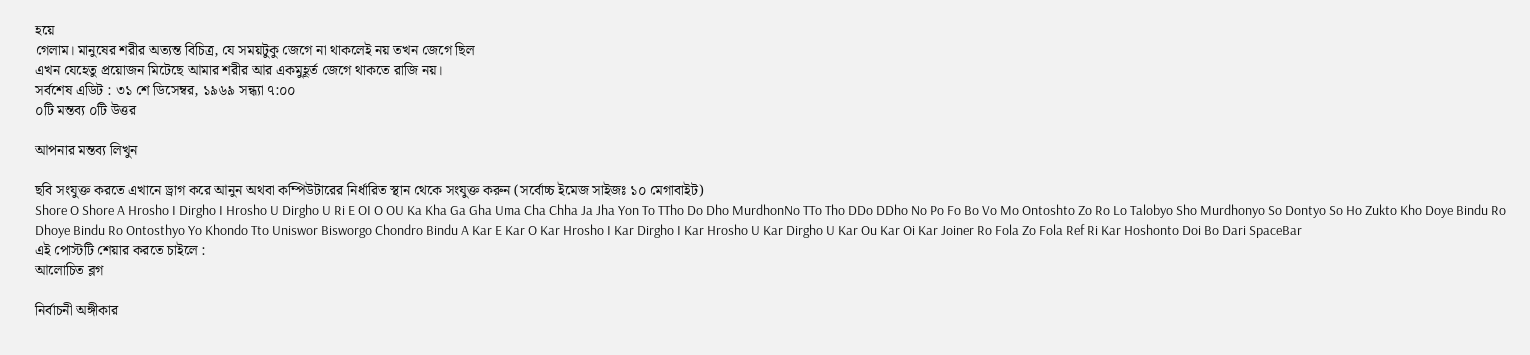হয়ে
গেলাম। মানুষের শরীর অত্যন্ত বিচিত্র, যে সময়টুকু জেগে না থাকলেই নয় তখন জেগে ছিল
এখন যেহেতু প্রয়োজন মিটেছে আমার শরীর আর একমুহূর্ত জেগে থাকতে রাজি নয়।
সর্বশেষ এডিট : ৩১ শে ডিসেম্বর, ১৯৬৯ সন্ধ্যা ৭:০০
০টি মন্তব্য ০টি উত্তর

আপনার মন্তব্য লিখুন

ছবি সংযুক্ত করতে এখানে ড্রাগ করে আনুন অথবা কম্পিউটারের নির্ধারিত স্থান থেকে সংযুক্ত করুন (সর্বোচ্চ ইমেজ সাইজঃ ১০ মেগাবাইট)
Shore O Shore A Hrosho I Dirgho I Hrosho U Dirgho U Ri E OI O OU Ka Kha Ga Gha Uma Cha Chha Ja Jha Yon To TTho Do Dho MurdhonNo TTo Tho DDo DDho No Po Fo Bo Vo Mo Ontoshto Zo Ro Lo Talobyo Sho Murdhonyo So Dontyo So Ho Zukto Kho Doye Bindu Ro Dhoye Bindu Ro Ontosthyo Yo Khondo Tto Uniswor Bisworgo Chondro Bindu A Kar E Kar O Kar Hrosho I Kar Dirgho I Kar Hrosho U Kar Dirgho U Kar Ou Kar Oi Kar Joiner Ro Fola Zo Fola Ref Ri Kar Hoshonto Doi Bo Dari SpaceBar
এই পোস্টটি শেয়ার করতে চাইলে :
আলোচিত ব্লগ

নির্বাচনী অঙ্গীকার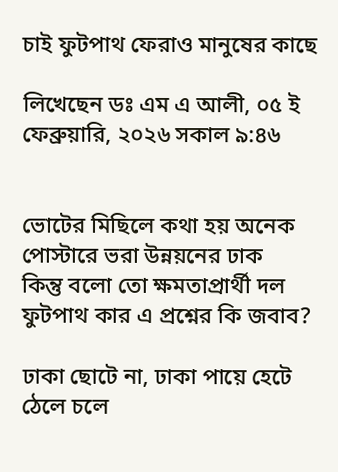চাই ফুটপাথ ফেরাও মানুষের কাছে

লিখেছেন ডঃ এম এ আলী, ০৫ ই ফেব্রুয়ারি, ২০২৬ সকাল ৯:৪৬


ভোটের মিছিলে কথা হয় অনেক
পোস্টারে ভরা উন্নয়নের ঢাক
কিন্তু বলো তো ক্ষমতাপ্রার্থী দল
ফুটপাথ কার এ প্রশ্নের কি জবাব?

ঢাকা ছোটে না, ঢাকা পায়ে হেটে ঠেলে চলে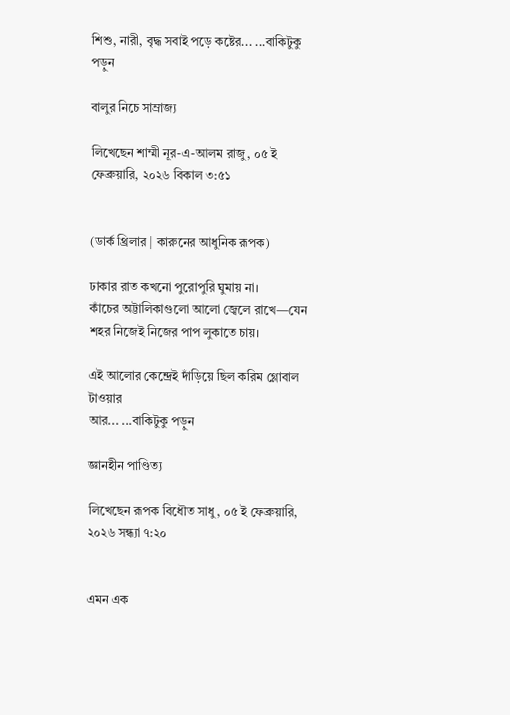শিশু, নারী, বৃদ্ধ সবাই পড়ে কষ্টের... ...বাকিটুকু পড়ুন

বালুর নিচে সাম্রাজ্য

লিখেছেন শাম্মী নূর-এ-আলম রাজু, ০৫ ই ফেব্রুয়ারি, ২০২৬ বিকাল ৩:৫১


(ডার্ক থ্রিলার | কারুনের আধুনিক রূপক)

ঢাকার রাত কখনো পুরোপুরি ঘুমায় না।
কাঁচের অট্টালিকাগুলো আলো জ্বেলে রাখে—যেন শহর নিজেই নিজের পাপ লুকাতে চায়।

এই আলোর কেন্দ্রেই দাঁড়িয়ে ছিল করিম গ্লোবাল টাওয়ার
আর... ...বাকিটুকু পড়ুন

জ্ঞানহীন পাণ্ডিত্য

লিখেছেন রূপক বিধৌত সাধু, ০৫ ই ফেব্রুয়ারি, ২০২৬ সন্ধ্যা ৭:২০


এমন এক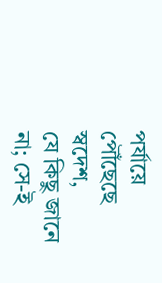পর্যায়ে পৌঁছেছে স্বদেশ,
যে কিছু জানে না; সে-ই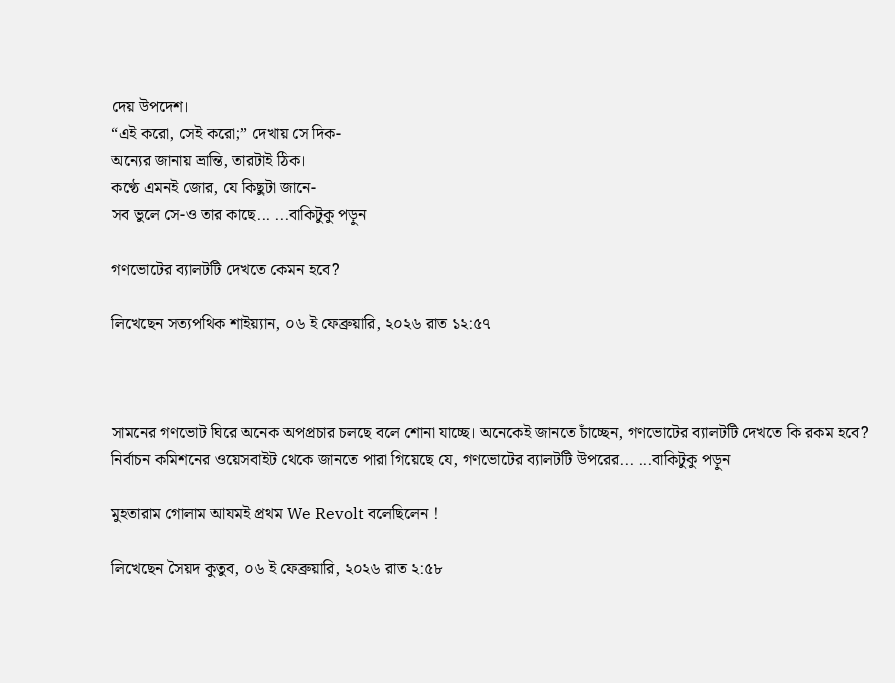দেয় উপদেশ।
“এই করো, সেই করো;” দেখায় সে দিক-
অন্যের জানায় ভ্রান্তি, তারটাই ঠিক।
কণ্ঠে এমনই জোর, যে কিছুটা জানে-
সব ভুলে সে-ও তার কাছে... ...বাকিটুকু পড়ুন

গণভোটের ব্যালটটি দেখতে কেমন হবে?

লিখেছেন সত্যপথিক শাইয়্যান, ০৬ ই ফেব্রুয়ারি, ২০২৬ রাত ১২:৫৭



সামনের গণভোট ঘিরে অনেক অপপ্রচার চলছে বলে শোনা যাচ্ছে। অনেকেই জানতে চাঁচ্ছেন, গণভোটের ব্যালটটি দেখতে কি রকম হবে? নির্বাচন কমিশনের ওয়েসবাইট থেকে জানতে পারা গিয়েছে যে, গণভোটের ব্যালটটি উপরের... ...বাকিটুকু পড়ুন

মুহতারাম গোলাম আযমই প্রথম We Revolt বলেছিলেন !

লিখেছেন সৈয়দ কুতুব, ০৬ ই ফেব্রুয়ারি, ২০২৬ রাত ২:৫৮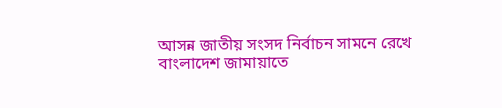আসন্ন জাতীয় সংসদ নির্বাচন সামনে রেখে বাংলাদেশ জামায়াতে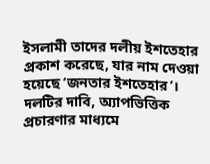ইসলামী তাদের দলীয় ইশতেহার প্রকাশ করেছে, যার নাম দেওয়া হয়েছে ‘জনতার ইশতেহার’। দলটির দাবি, অ্যাপভিত্তিক প্রচারণার মাধ্যমে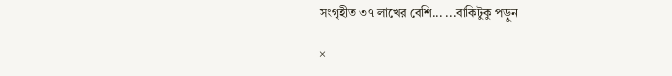সংগৃহীত ৩৭ লাখের বেশি... ...বাকিটুকু পড়ুন

×